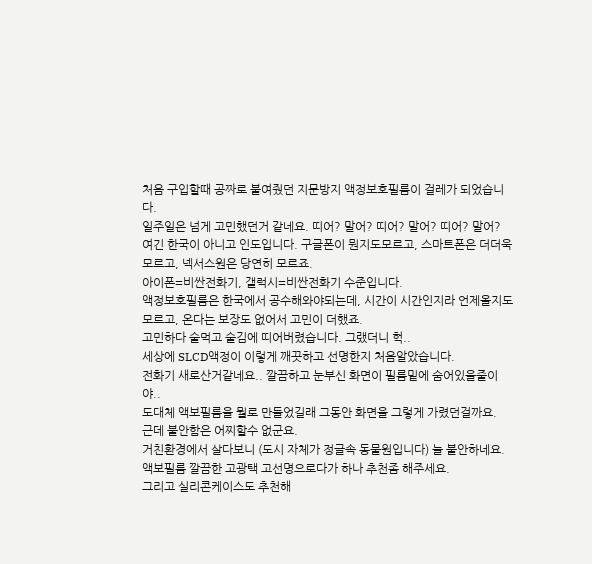처음 구입할때 공짜로 붙여줬던 지문방지 액정보호필름이 걸레가 되었습니다.
일주일은 넘게 고민했던거 같네요. 띠어? 말어? 띠어? 말어? 띠어? 말어?
여긴 한국이 아니고 인도입니다. 구글폰이 뭔지도모르고, 스마트폰은 더더욱 모르고, 넥서스원은 당연히 모르죠.
아이폰=비싼전화기, 갤럭시=비싼전화기 수준입니다.
액정보호필름은 한국에서 공수해와야되는데, 시간이 시간인지라 언제올지도 모르고, 온다는 보장도 없어서 고민이 더했죠.
고민하다 술먹고 술김에 띠어버렸습니다. 그랬더니 헉..
세상에 SLCD액정이 이렇게 깨끗하고 선명한지 처음알았습니다.
전화기 새로산거같네요.. 깔끔하고 눈부신 화면이 필름밑에 숨어있을줄이야..
도대체 액보필름을 뭘로 만들었길래 그동안 화면을 그렇게 가렸던걸까요.
근데 불안함은 어찌할수 없군요.
거친환경에서 살다보니 (도시 자체가 정글속 동물원입니다) 늘 불안하네요.
액보필름 깔끔한 고광택 고선명으로다가 하나 추천좀 해주세요.
그리고 실리콘케이스도 추천해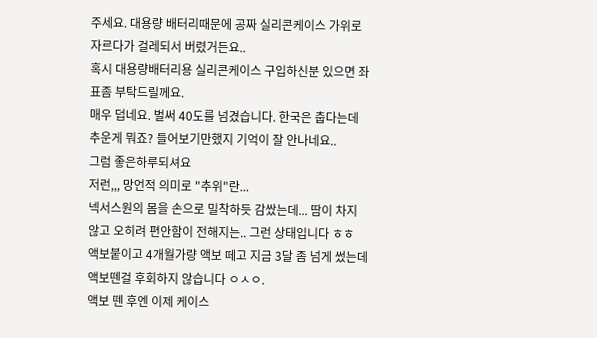주세요. 대용량 배터리때문에 공짜 실리콘케이스 가위로 자르다가 걸레되서 버렸거든요..
혹시 대용량배터리용 실리콘케이스 구입하신분 있으면 좌표좀 부탁드릴께요.
매우 덥네요. 벌써 40도를 넘겼습니다. 한국은 춥다는데 추운게 뭐죠? 들어보기만했지 기억이 잘 안나네요..
그럼 좋은하루되셔요
저런,,, 망언적 의미로 "추위"란...
넥서스원의 몸을 손으로 밀착하듯 감쌌는데... 땀이 차지 않고 오히려 편안함이 전해지는.. 그런 상태입니다 ㅎㅎ
액보붙이고 4개월가량 액보 떼고 지금 3달 좀 넘게 썼는데
액보뗀걸 후회하지 않습니다 ㅇㅅㅇ.
액보 뗀 후엔 이제 케이스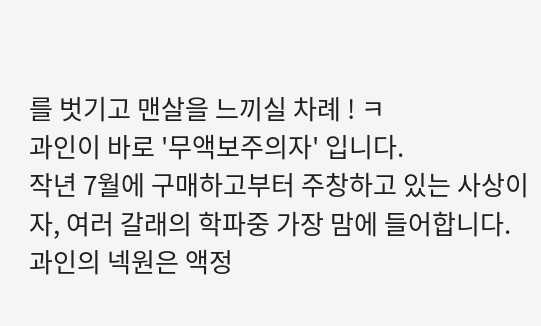를 벗기고 맨살을 느끼실 차례 ! ㅋ
과인이 바로 '무액보주의자' 입니다.
작년 7월에 구매하고부터 주창하고 있는 사상이자, 여러 갈래의 학파중 가장 맘에 들어합니다.
과인의 넥원은 액정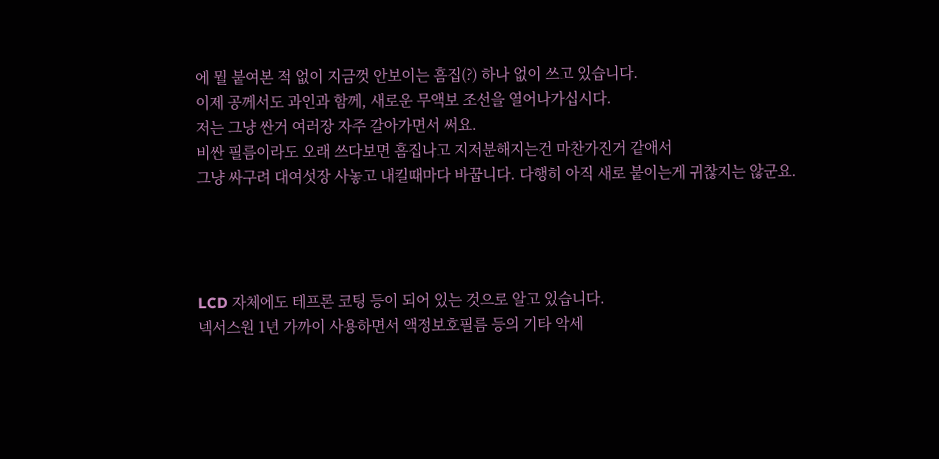에 뭘 붙여본 적 없이 지금껏 안보이는 흠집(?) 하나 없이 쓰고 있습니다.
이제 공께서도 과인과 함께, 새로운 무액보 조선을 열어나가십시다.
저는 그냥 싼거 여러장 자주 갈아가면서 써요.
비싼 필름이라도 오래 쓰다보면 흠집나고 지저분해지는건 마찬가진거 같애서
그냥 싸구려 대여섯장 사놓고 내킬때마다 바꿉니다. 다행히 아직 새로 붙이는게 귀찮지는 않군요.




LCD 자체에도 테프론 코팅 등이 되어 있는 것으로 알고 있습니다.
넥서스원 1년 가까이 사용하면서 액정보호필름 등의 기타 악세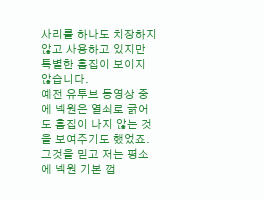사리를 하나도 치장하지 않고 사용하고 있지만
특별한 흠집이 보이지 않습니다.
예전 유투브 동영상 중에 넥원은 열쇠로 긁어도 흠집이 나지 않는 것을 보여주기도 했었죠.
그것을 믿고 저는 평소에 넥원 기본 껍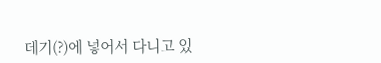데기(?)에 넣어서 다니고 있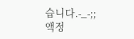습니다.-_-;;
액정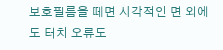보호필름을 떼면 시각적인 면 외에도 터치 오류도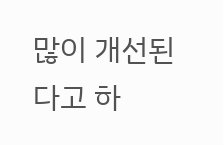많이 개선된다고 하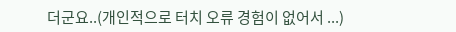더군요..(개인적으로 터치 오류 경험이 없어서 ...)